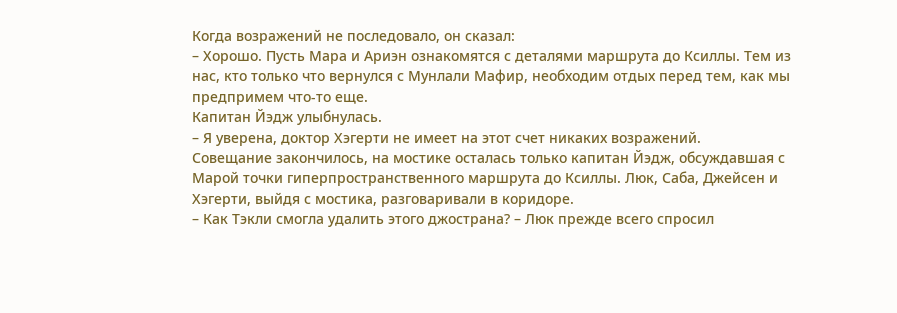Когда возражений не последовало, он сказал:
– Хорошо. Пусть Мара и Ариэн ознакомятся с деталями маршрута до Ксиллы. Тем из нас, кто только что вернулся с Мунлали Мафир, необходим отдых перед тем, как мы предпримем что-то еще.
Капитан Йэдж улыбнулась.
– Я уверена, доктор Хэгерти не имеет на этот счет никаких возражений.
Совещание закончилось, на мостике осталась только капитан Йэдж, обсуждавшая с Марой точки гиперпространственного маршрута до Ксиллы. Люк, Саба, Джейсен и Хэгерти, выйдя с мостика, разговаривали в коридоре.
– Как Тэкли смогла удалить этого джострана? – Люк прежде всего спросил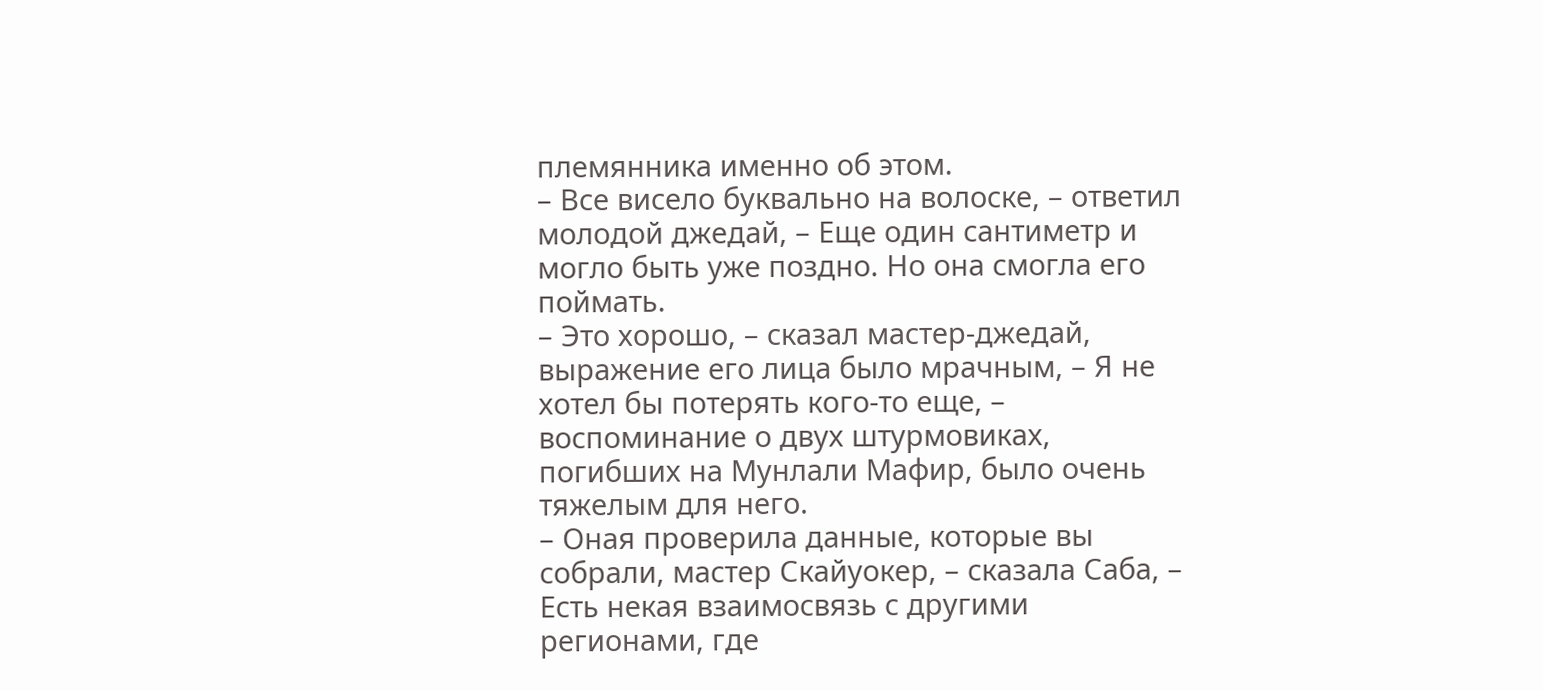племянника именно об этом.
– Все висело буквально на волоске, – ответил молодой джедай, – Еще один сантиметр и могло быть уже поздно. Но она смогла его поймать.
– Это хорошо, – сказал мастер-джедай, выражение его лица было мрачным, – Я не хотел бы потерять кого-то еще, – воспоминание о двух штурмовиках, погибших на Мунлали Мафир, было очень тяжелым для него.
– Оная проверила данные, которые вы собрали, мастер Скайуокер, – сказала Саба, – Есть некая взаимосвязь с другими регионами, где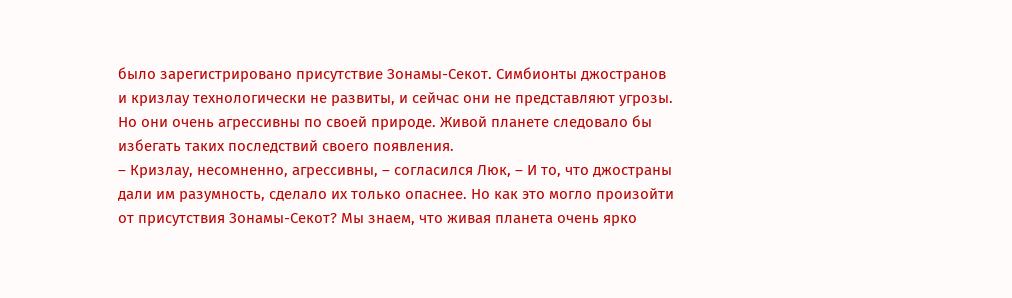было зарегистрировано присутствие Зонамы-Секот. Симбионты джостранов и кризлау технологически не развиты, и сейчас они не представляют угрозы. Но они очень агрессивны по своей природе. Живой планете следовало бы избегать таких последствий своего появления.
– Кризлау, несомненно, агрессивны, – согласился Люк, – И то, что джостраны дали им разумность, сделало их только опаснее. Но как это могло произойти от присутствия Зонамы-Секот? Мы знаем, что живая планета очень ярко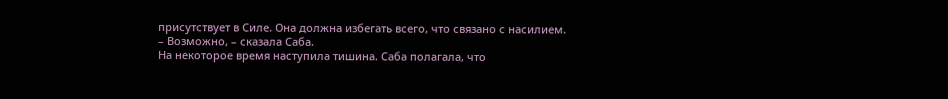присутствует в Силе. Она должна избегать всего, что связано с насилием.
– Возможно, – сказала Саба.
На некоторое время наступила тишина. Саба полагала, что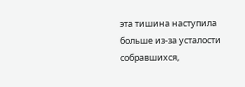эта тишина наступила больше из-за усталости собравшихся,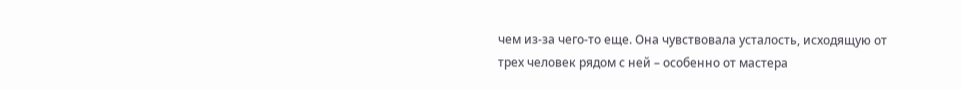чем из-за чего-то еще. Она чувствовала усталость, исходящую от трех человек рядом с ней – особенно от мастера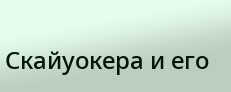Скайуокера и его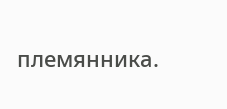племянника.